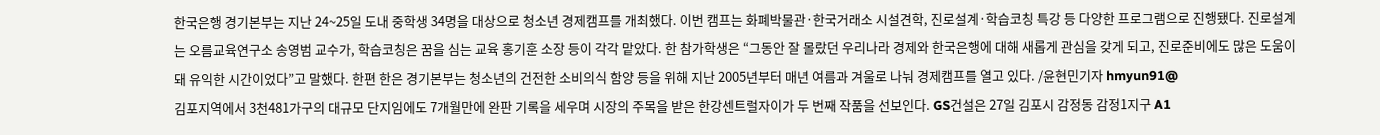한국은행 경기본부는 지난 24~25일 도내 중학생 34명을 대상으로 청소년 경제캠프를 개최했다. 이번 캠프는 화폐박물관·한국거래소 시설견학, 진로설계·학습코칭 특강 등 다양한 프로그램으로 진행됐다. 진로설계는 오름교육연구소 송영범 교수가, 학습코칭은 꿈을 심는 교육 홍기훈 소장 등이 각각 맡았다. 한 참가학생은 “그동안 잘 몰랐던 우리나라 경제와 한국은행에 대해 새롭게 관심을 갖게 되고, 진로준비에도 많은 도움이 돼 유익한 시간이었다”고 말했다. 한편 한은 경기본부는 청소년의 건전한 소비의식 함양 등을 위해 지난 2005년부터 매년 여름과 겨울로 나눠 경제캠프를 열고 있다. /윤현민기자 hmyun91@
김포지역에서 3천481가구의 대규모 단지임에도 7개월만에 완판 기록을 세우며 시장의 주목을 받은 한강센트럴자이가 두 번째 작품을 선보인다. GS건설은 27일 김포시 감정동 감정1지구 A1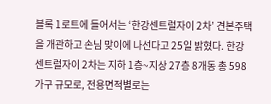블록 1로트에 들어서는 ‘한강센트럴자이 2차’ 견본주택을 개관하고 손님 맞이에 나선다고 25일 밝혔다. 한강센트럴자이 2차는 지하 1층~지상 27층 8개동 총 598가구 규모로, 전용면적별로는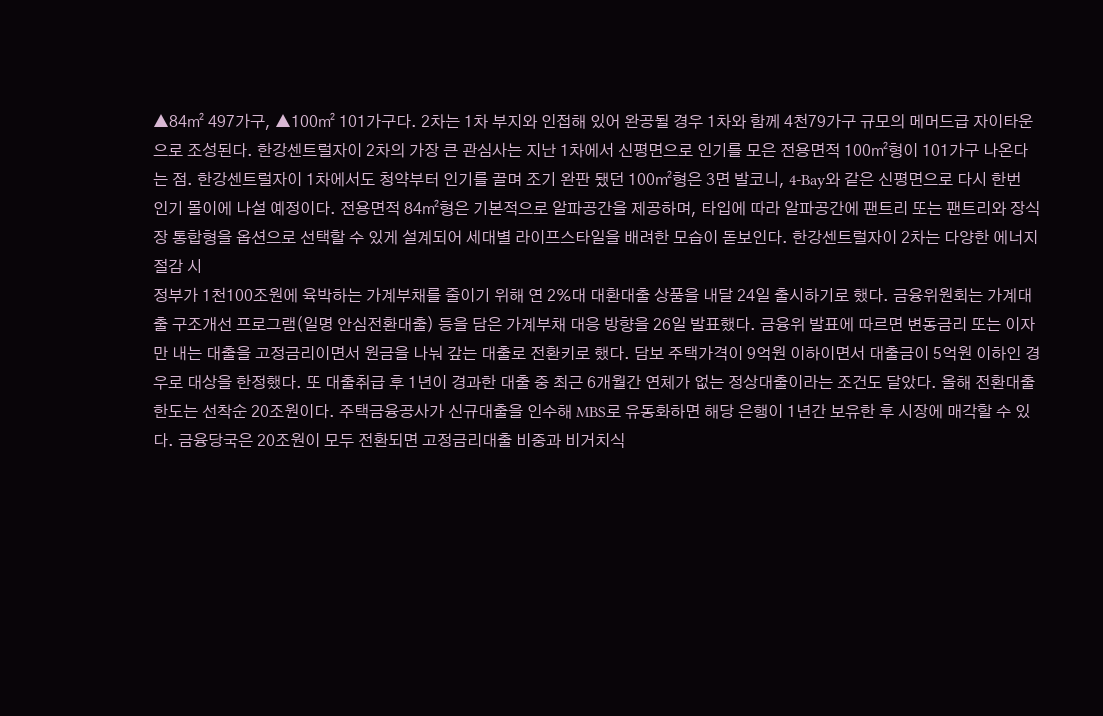▲84㎡ 497가구, ▲100㎡ 101가구다. 2차는 1차 부지와 인접해 있어 완공될 경우 1차와 함께 4천79가구 규모의 메머드급 자이타운으로 조성된다. 한강센트럴자이 2차의 가장 큰 관심사는 지난 1차에서 신평면으로 인기를 모은 전용면적 100㎡형이 101가구 나온다는 점. 한강센트럴자이 1차에서도 청약부터 인기를 끌며 조기 완판 됐던 100㎡형은 3면 발코니, 4-Bay와 같은 신평면으로 다시 한번 인기 몰이에 나설 예정이다. 전용면적 84㎡형은 기본적으로 알파공간을 제공하며, 타입에 따라 알파공간에 팬트리 또는 팬트리와 장식장 통합형을 옵션으로 선택할 수 있게 설계되어 세대별 라이프스타일을 배려한 모습이 돋보인다. 한강센트럴자이 2차는 다양한 에너지 절감 시
정부가 1천100조원에 육박하는 가계부채를 줄이기 위해 연 2%대 대환대출 상품을 내달 24일 출시하기로 했다. 금융위원회는 가계대출 구조개선 프로그램(일명 안심전환대출) 등을 담은 가계부채 대응 방향을 26일 발표했다. 금융위 발표에 따르면 변동금리 또는 이자만 내는 대출을 고정금리이면서 원금을 나눠 갚는 대출로 전환키로 했다. 담보 주택가격이 9억원 이하이면서 대출금이 5억원 이하인 경우로 대상을 한정했다. 또 대출취급 후 1년이 경과한 대출 중 최근 6개월간 연체가 없는 정상대출이라는 조건도 달았다. 올해 전환대출 한도는 선착순 20조원이다. 주택금융공사가 신규대출을 인수해 MBS로 유동화하면 해당 은행이 1년간 보유한 후 시장에 매각할 수 있다. 금융당국은 20조원이 모두 전환되면 고정금리대출 비중과 비거치식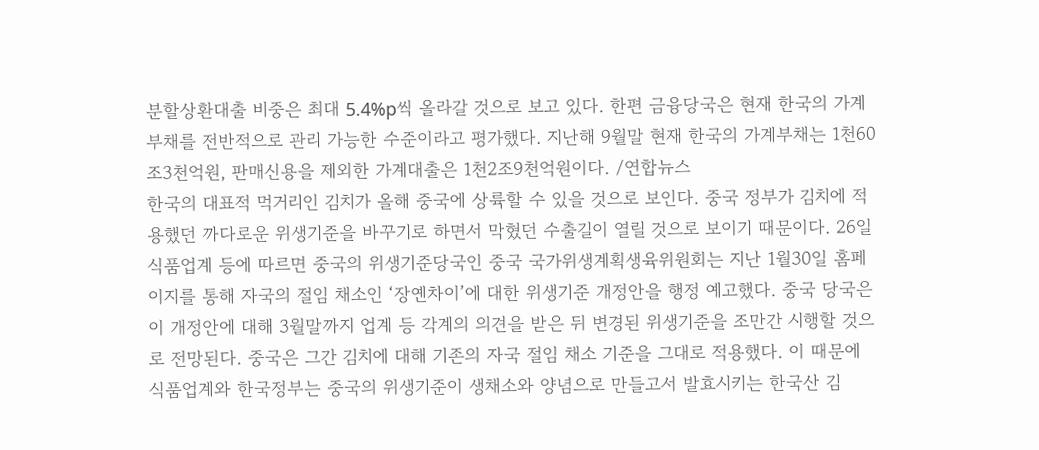분할상환대출 비중은 최대 5.4%p씩 올라갈 것으로 보고 있다. 한편 금융당국은 현재 한국의 가계 부채를 전반적으로 관리 가능한 수준이라고 평가했다. 지난해 9월말 현재 한국의 가계부채는 1천60조3천억원, 판매신용을 제외한 가계대출은 1천2조9천억원이다. /연합뉴스
한국의 대표적 먹거리인 김치가 올해 중국에 상륙할 수 있을 것으로 보인다. 중국 정부가 김치에 적용했던 까다로운 위생기준을 바꾸기로 하면서 막혔던 수출길이 열릴 것으로 보이기 때문이다. 26일 식품업계 등에 따르면 중국의 위생기준당국인 중국 국가위생계획생육위원회는 지난 1월30일 홈페이지를 통해 자국의 절임 채소인 ‘장옌차이’에 대한 위생기준 개정안을 행정 예고했다. 중국 당국은 이 개정안에 대해 3월말까지 업계 등 각계의 의견을 받은 뒤 변경된 위생기준을 조만간 시행할 것으로 전망된다. 중국은 그간 김치에 대해 기존의 자국 절임 채소 기준을 그대로 적용했다. 이 때문에 식품업계와 한국정부는 중국의 위생기준이 생채소와 양념으로 만들고서 발효시키는 한국산 김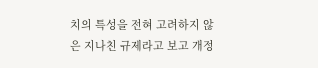치의 특성을 전혀 고려하지 않은 지나친 규제라고 보고 개정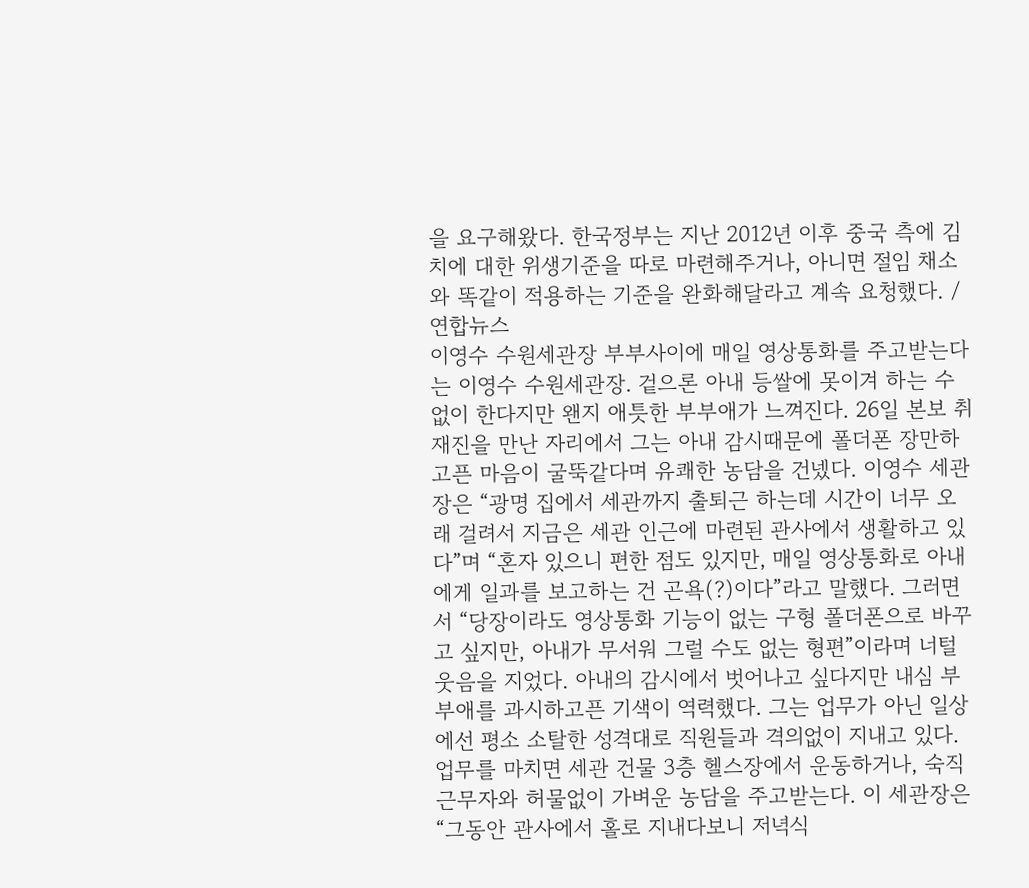을 요구해왔다. 한국정부는 지난 2012년 이후 중국 측에 김치에 대한 위생기준을 따로 마련해주거나, 아니면 절임 채소와 똑같이 적용하는 기준을 완화해달라고 계속 요청했다. /연합뉴스
이영수 수원세관장 부부사이에 매일 영상통화를 주고받는다는 이영수 수원세관장. 겉으론 아내 등쌀에 못이겨 하는 수 없이 한다지만 왠지 애틋한 부부애가 느껴진다. 26일 본보 취재진을 만난 자리에서 그는 아내 감시때문에 폴더폰 장만하고픈 마음이 굴뚝같다며 유쾌한 농담을 건넸다. 이영수 세관장은 “광명 집에서 세관까지 출퇴근 하는데 시간이 너무 오래 걸려서 지금은 세관 인근에 마련된 관사에서 생활하고 있다”며 “혼자 있으니 편한 점도 있지만, 매일 영상통화로 아내에게 일과를 보고하는 건 곤욕(?)이다”라고 말했다. 그러면서 “당장이라도 영상통화 기능이 없는 구형 폴더폰으로 바꾸고 싶지만, 아내가 무서워 그럴 수도 없는 형편”이라며 너털웃음을 지었다. 아내의 감시에서 벗어나고 싶다지만 내심 부부애를 과시하고픈 기색이 역력했다. 그는 업무가 아닌 일상에선 평소 소탈한 성격대로 직원들과 격의없이 지내고 있다. 업무를 마치면 세관 건물 3층 헬스장에서 운동하거나, 숙직 근무자와 허물없이 가벼운 농담을 주고받는다. 이 세관장은 “그동안 관사에서 홀로 지내다보니 저녁식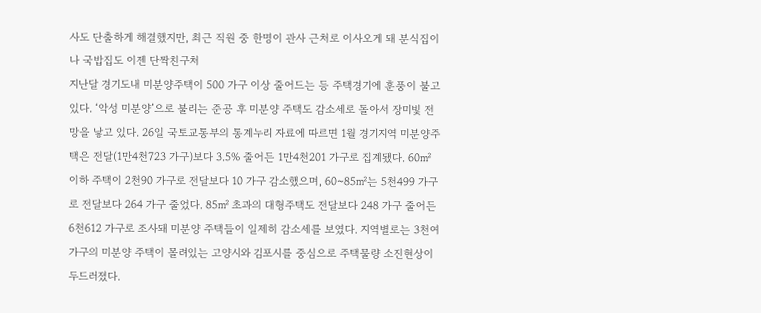사도 단출하게 해결했지만, 최근 직원 중 한명이 관사 근처로 이사오게 돼 분식집이나 국밥집도 이젠 단짝친구처
지난달 경기도내 미분양주택이 500 가구 이상 줄어드는 등 주택경기에 훈풍이 불고 있다. ‘악성 미분양’으로 불리는 준공 후 미분양 주택도 감소세로 돌아서 장미빛 전망을 낳고 있다. 26일 국토교통부의 통계누리 자료에 따르면 1월 경기지역 미분양주택은 전달(1만4천723 가구)보다 3.5% 줄어든 1만4천201 가구로 집계됐다. 60㎡ 이하 주택이 2천90 가구로 전달보다 10 가구 감소했으며, 60~85㎡는 5천499 가구로 전달보다 264 가구 줄었다. 85㎡ 초과의 대형주택도 전달보다 248 가구 줄어든 6천612 가구로 조사돼 미분양 주택들이 일제히 감소세를 보였다. 지역별로는 3천여 가구의 미분양 주택이 몰려있는 고양시와 김포시를 중심으로 주택물량 소진현상이 두드러졌다.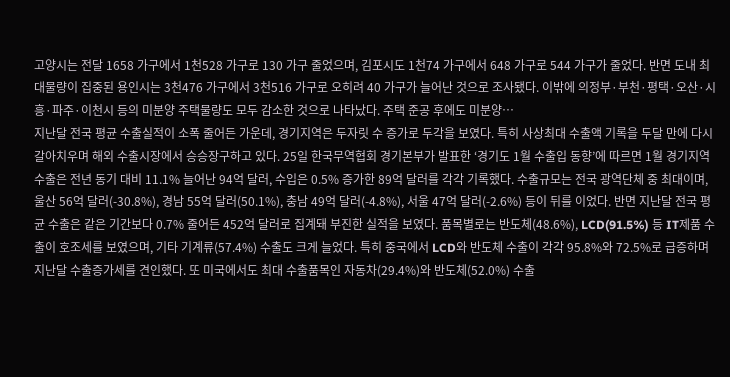고양시는 전달 1658 가구에서 1천528 가구로 130 가구 줄었으며, 김포시도 1천74 가구에서 648 가구로 544 가구가 줄었다. 반면 도내 최대물량이 집중된 용인시는 3천476 가구에서 3천516 가구로 오히려 40 가구가 늘어난 것으로 조사됐다. 이밖에 의정부·부천·평택·오산·시흥·파주·이천시 등의 미분양 주택물량도 모두 감소한 것으로 나타났다. 주택 준공 후에도 미분양…
지난달 전국 평균 수출실적이 소폭 줄어든 가운데, 경기지역은 두자릿 수 증가로 두각을 보였다. 특히 사상최대 수출액 기록을 두달 만에 다시 갈아치우며 해외 수출시장에서 승승장구하고 있다. 25일 한국무역협회 경기본부가 발표한 ‘경기도 1월 수출입 동향’에 따르면 1월 경기지역 수출은 전년 동기 대비 11.1% 늘어난 94억 달러, 수입은 0.5% 증가한 89억 달러를 각각 기록했다. 수출규모는 전국 광역단체 중 최대이며, 울산 56억 달러(-30.8%), 경남 55억 달러(50.1%), 충남 49억 달러(-4.8%), 서울 47억 달러(-2.6%) 등이 뒤를 이었다. 반면 지난달 전국 평균 수출은 같은 기간보다 0.7% 줄어든 452억 달러로 집계돼 부진한 실적을 보였다. 품목별로는 반도체(48.6%), LCD(91.5%) 등 IT제품 수출이 호조세를 보였으며, 기타 기계류(57.4%) 수출도 크게 늘었다. 특히 중국에서 LCD와 반도체 수출이 각각 95.8%와 72.5%로 급증하며 지난달 수출증가세를 견인했다. 또 미국에서도 최대 수출품목인 자동차(29.4%)와 반도체(52.0%) 수출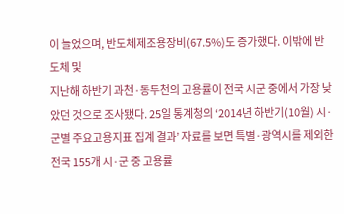이 늘었으며, 반도체제조용장비(67.5%)도 증가했다. 이밖에 반도체 및
지난해 하반기 과천·동두천의 고용률이 전국 시군 중에서 가장 낮았던 것으로 조사됐다. 25일 통계청의 ‘2014년 하반기(10월) 시·군별 주요고용지표 집계 결과’ 자료를 보면 특별·광역시를 제외한 전국 155개 시·군 중 고용률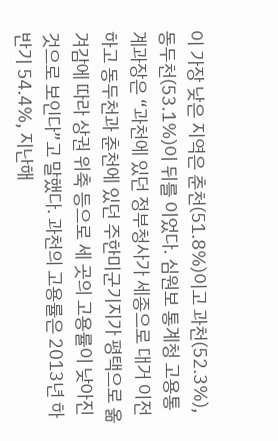이 가장 낮은 지역은 춘천(51.8%)이고 과천(52.3%), 동두천(53.1%)이 뒤를 이었다. 심원보 통계청 고용통계과장은 “과천에 있던 정부청사가 세종으로 대거 이전하고 동두천과 춘천에 있던 주한미군기지가 평택으로 옮겨감에 따라 상권 위축 등으로 세 곳의 고용률이 낮아진 것으로 보인다”고 말했다. 과천의 고용률은 2013년 하반기 54.4%, 지난해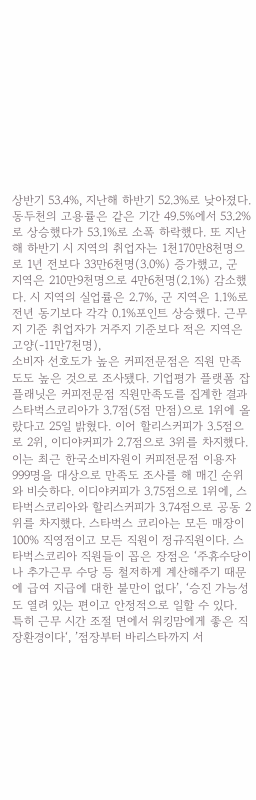상반기 53.4%, 지난해 하반기 52.3%로 낮아졌다. 동두천의 고용률은 같은 기간 49.5%에서 53.2%로 상승했다가 53.1%로 소폭 하락했다. 또 지난해 하반기 시 지역의 취업자는 1천170만8천명으로 1년 전보다 33만6천명(3.0%) 증가했고, 군 지역은 210만9천명으로 4만6천명(2.1%) 감소했다. 시 지역의 실업률은 2.7%, 군 지역은 1.1%로 전년 동기보다 각각 0.1%포인트 상승했다. 근무지 기준 취업자가 거주지 기준보다 적은 지역은 고양(-11만7천명),
소비자 선호도가 높은 커피전문점은 직원 만족도도 높은 것으로 조사됐다. 기업평가 플랫폼 잡플래닛은 커피전문점 직원만족도를 집계한 결과 스타벅스코리아가 3.7점(5점 만점)으로 1위에 올랐다고 25일 밝혔다. 이어 할리스커피가 3.5점으로 2위, 이디야커피가 2.7점으로 3위를 차지했다. 이는 최근 한국소비자원이 커피전문점 이용자 999명을 대상으로 만족도 조사를 해 매긴 순위와 비슷하다. 이디야커피가 3.75점으로 1위에, 스타벅스코리아와 할리스커피가 3.74점으로 공동 2위를 차지했다. 스타벅스 코리아는 모든 매장이 100% 직영점이고 모든 직원이 정규직원이다. 스타벅스코리아 직원들이 꼽은 장점은 ‘주휴수당이나 추가근무 수당 등 철저하게 계산해주기 때문에 급여 지급에 대한 불만이 없다’, ‘승진 가능성도 열려 있는 편이고 안정적으로 일할 수 있다. 특히 근무 시간 조절 면에서 워킹맘에게 좋은 직장환경이다‘, ’점장부터 바리스타까지 서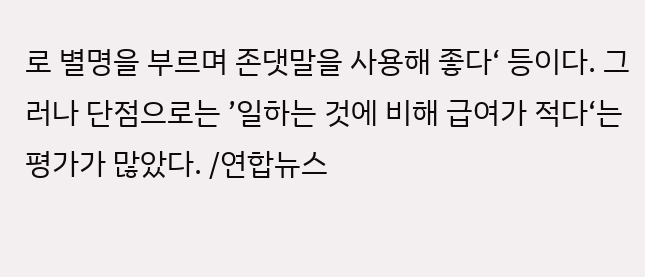로 별명을 부르며 존댓말을 사용해 좋다‘ 등이다. 그러나 단점으로는 ’일하는 것에 비해 급여가 적다‘는 평가가 많았다. /연합뉴스